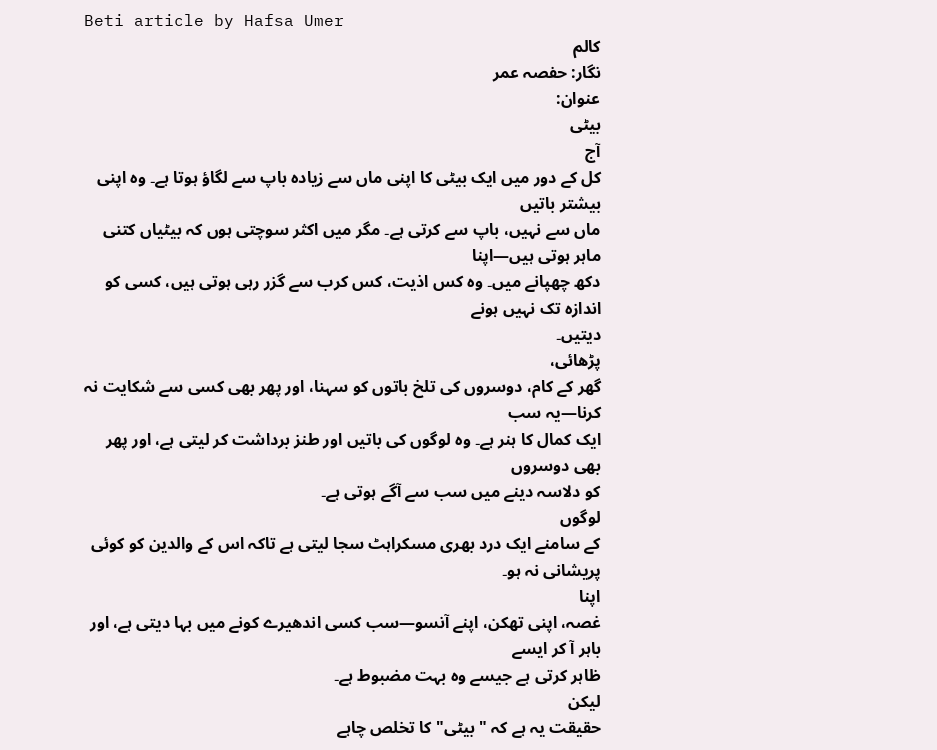Beti article by Hafsa Umer
کالم
نگار: حفصہ عمر
عنوان:
بیٹی
آج
کل کے دور میں ایک بیٹی کا اپنی ماں سے زیادہ باپ سے لگاؤ ہوتا ہے۔ وہ اپنی بیشتر باتیں
ماں سے نہیں، باپ سے کرتی ہے۔ مگر میں اکثر سوچتی ہوں کہ بیٹیاں کتنی ماہر ہوتی ہیں—اپنا
دکھ چھپانے میں۔ وہ کس اذیت، کس کرب سے گزر رہی ہوتی ہیں، کسی کو اندازہ تک نہیں ہونے
دیتیں۔
پڑھائی،
گھر کے کام، دوسروں کی تلخ باتوں کو سہنا، اور پھر بھی کسی سے شکایت نہ کرنا—یہ سب
ایک کمال کا ہنر ہے۔ وہ لوگوں کی باتیں اور طنز برداشت کر لیتی ہے، اور پھر بھی دوسروں
کو دلاسہ دینے میں سب سے آگے ہوتی ہے۔
لوگوں
کے سامنے ایک درد بھری مسکراہٹ سجا لیتی ہے تاکہ اس کے والدین کو کوئی پریشانی نہ ہو۔
اپنا
غصہ، اپنی تھکن، اپنے آنسو—سب کسی اندھیرے کونے میں بہا دیتی ہے، اور باہر آ کر ایسے
ظاہر کرتی ہے جیسے وہ بہت مضبوط ہے۔
لیکن
حقیقت یہ ہے کہ "بیٹی" کا تخلص چاہے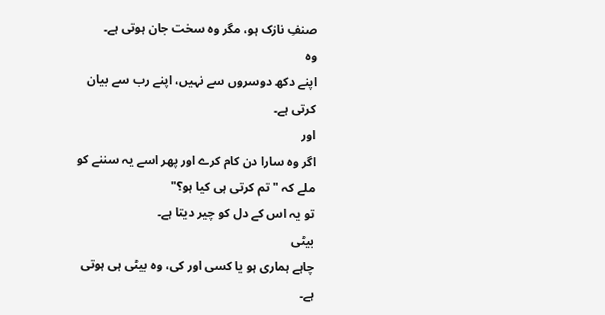صنفِ نازک ہو، مگر وہ سخت جان ہوتی ہے۔
وہ
اپنے دکھ دوسروں سے نہیں، اپنے رب سے بیان کرتی ہے۔
اور
اگر وہ سارا دن کام کرے اور پھر اسے یہ سننے کو ملے کہ "تم کرتی ہی کیا ہو؟"
تو یہ اس کے دل کو چیر دیتا ہے۔
بیٹی
چاہے ہماری ہو یا کسی اور کی، وہ بیٹی ہی ہوتی ہے۔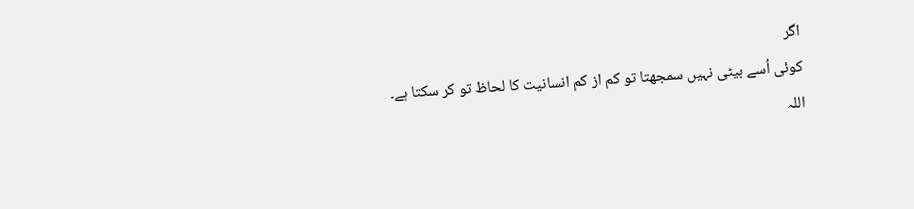اگر
کوئی اُسے بیٹی نہیں سمجھتا تو کم از کم انسانیت کا لحاظ تو کر سکتا ہے۔
اللہ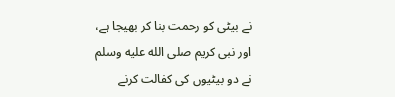نے بیٹی کو رحمت بنا کر بھیجا ہے، اور نبی کریم صلى الله عليه وسلم نے دو بیٹیوں کی کفالت کرنے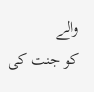والے
کو جنت کی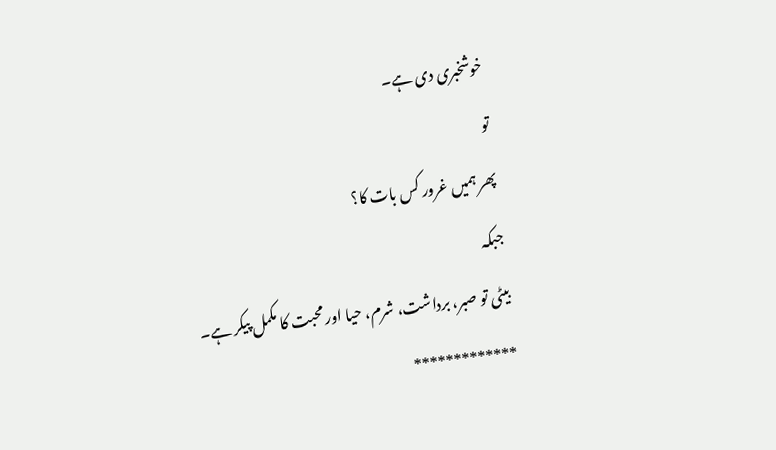خوشخبری دی ہے۔
تو
پھر ہمیں غرور کس بات کا؟
جبکہ
بیٹی تو صبر، برداشت، شرم، حیا اور محبت کا مکمل پیکر ہے۔
*************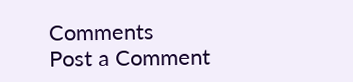Comments
Post a Comment